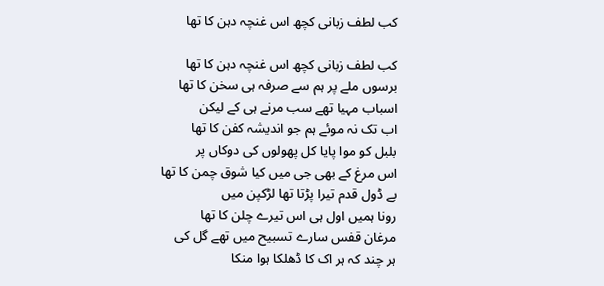کب لطف زبانی کچھ اس غنچہ دہن کا تھا

کب لطف زبانی کچھ اس غنچہ دہن کا تھا
برسوں ملے پر ہم سے صرفہ ہی سخن کا تھا
اسباب مہیا تھے سب مرنے ہی کے لیکن
اب تک نہ موئے ہم جو اندیشہ کفن کا تھا
بلبل کو موا پایا کل پھولوں کی دوکاں پر
اس مرغ کے بھی جی میں کیا شوق چمن کا تھا
بے ڈول قدم تیرا پڑتا تھا لڑکپن میں
رونا ہمیں اول ہی اس تیرے چلن کا تھا
مرغان قفس سارے تسبیح میں تھے گل کی
ہر چند کہ ہر اک کا ڈھلکا ہوا منکا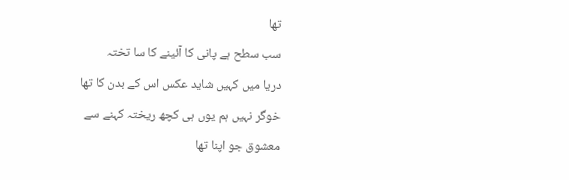تھا
سب سطح ہے پانی کا آئینے کا سا تختہ
دریا میں کہیں شاید عکس اس کے بدن کا تھا
خوگر نہیں ہم یوں ہی کچھ ریختہ کہنے سے
معشوق جو اپنا تھا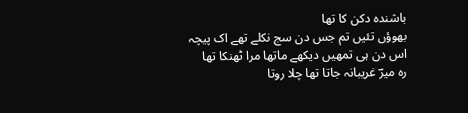باشندہ دکن کا تھا
بھوؤں تئیں تم جس دن سج نکلے تھے اک پیچہ
اس دن ہی تمھیں دیکھے ماتھا مرا ٹھنکا تھا
رہ میرؔ غریبانہ جاتا تھا چلا روتا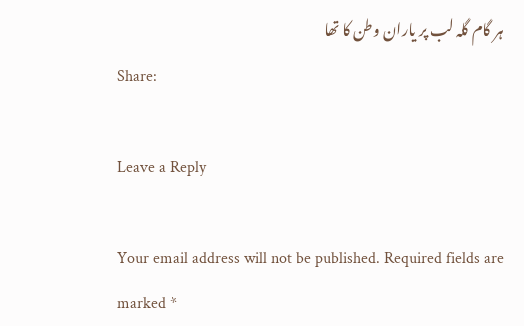ہر گام گلہ لب پر یاران وطن کا تھا
Share:

Leave a Reply

Your email address will not be published. Required fields are marked *